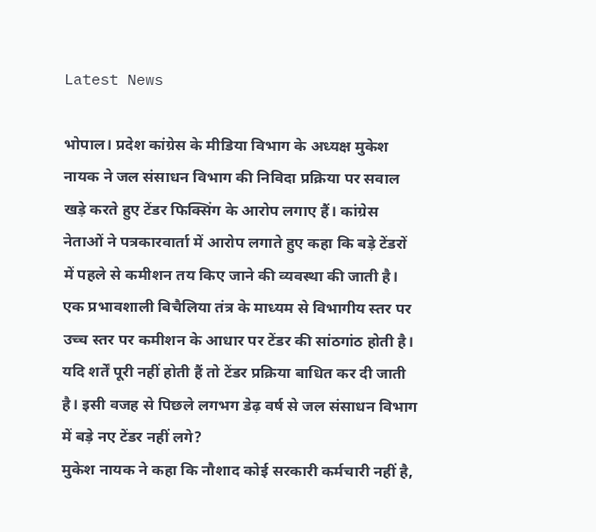Latest News

भोपाल। प्रदेश कांग्रेस के मीडिया विभाग के अध्यक्ष मुकेश नायक ने जल संसाधन विभाग की निविदा प्रक्रिया पर सवाल खड़े करते हुए टेंडर फिक्सिंग के आरोप लगाए हैं। कांग्रेस नेताओं ने पत्रकारवार्ता में आरोप लगाते हुए कहा कि बड़े टेंडरों में पहले से कमीशन तय किए जाने की व्यवस्था की जाती है। एक प्रभावशाली बिचैलिया तंत्र के माध्यम से विभागीय स्तर पर उच्च स्तर पर कमीशन के आधार पर टेंडर की सांठगांठ होती है। यदि शर्तें पूरी नहीं होती हैं तो टेंडर प्रक्रिया बाधित कर दी जाती है। इसी वजह से पिछले लगभग डेढ़ वर्ष से जल संसाधन विभाग में बड़े नए टेंडर नहीं लगे?
मुकेश नायक ने कहा कि नौशाद कोई सरकारी कर्मचारी नहीं है,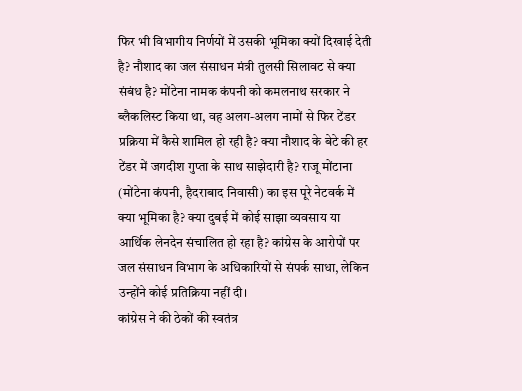फिर भी विभागीय निर्णयों में उसकी भूमिका क्यों दिखाई देती है? नौशाद का जल संसाधन मंत्री तुलसी सिलावट से क्या संबंध है? मोंटेना नामक कंपनी को कमलनाथ सरकार ने ब्लैकलिस्ट किया था, वह अलग-अलग नामों से फिर टेंडर प्रक्रिया में कैसे शामिल हो रही है? क्या नौशाद के बेटे की हर टेंडर में जगदीश गुप्ता के साथ साझेदारी है? राजू मोंटाना (मोंटेना कंपनी, हैदराबाद निवासी) का इस पूरे नेटवर्क में क्या भूमिका है? क्या दुबई में कोई साझा व्यवसाय या आर्थिक लेनदेन संचालित हो रहा है? कांग्रेस के आरोपों पर जल संसाधन विभाग के अधिकारियों से संपर्क साधा, लेकिन उन्होंने कोई प्रतिक्रिया नहीं दी।
कांग्रेस ने की ठेकों की स्वतंत्र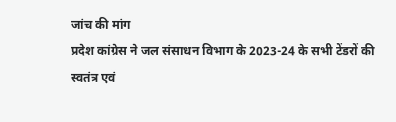जांच की मांग
प्रदेश कांग्रेस ने जल संसाधन विभाग के 2023-24 के सभी टेंडरों की स्वतंत्र एवं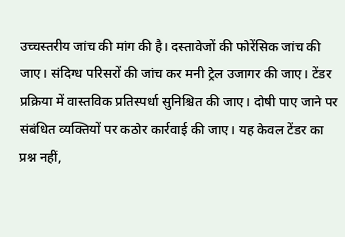उच्चस्तरीय जांच की मांग की है। दस्तावेजों की फोरेंसिक जांच की जाए। संदिग्ध परिसरों की जांच कर मनी ट्रेल उजागर की जाए। टेंडर प्रक्रिया में वास्तविक प्रतिस्पर्धा सुनिश्चित की जाए। दोषी पाए जाने पर संबंधित व्यक्तियों पर कठोर कार्रवाई की जाए। यह केवल टेंडर का प्रश्न नहीं,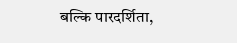बल्कि पारदर्शिता,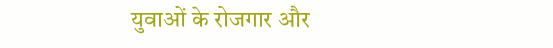युवाओं के रोजगार और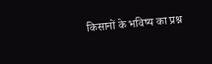किसानों के भविष्य का प्रश्न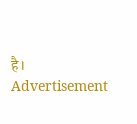है।
Advertisement